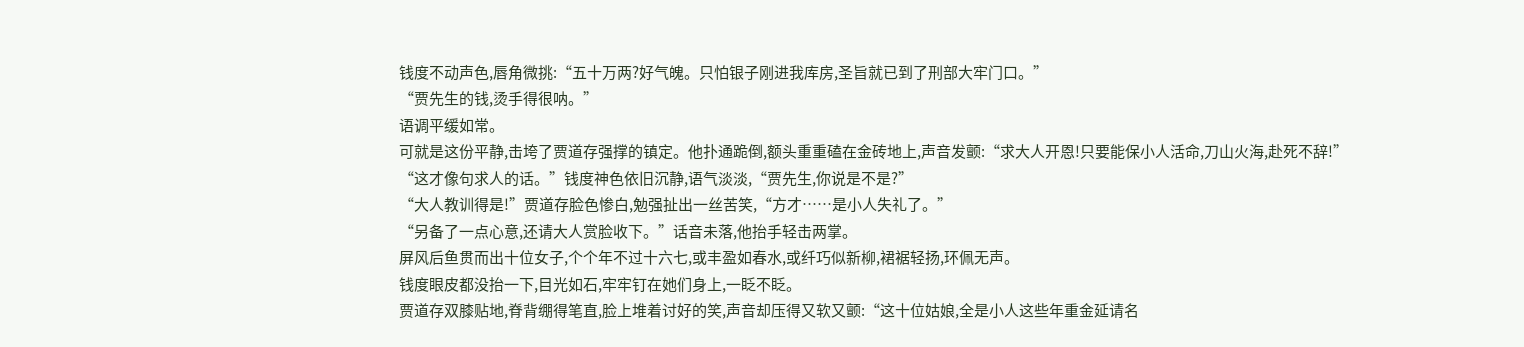钱度不动声色,唇角微挑:“五十万两?好气魄。只怕银子刚进我库房,圣旨就已到了刑部大牢门口。”
“贾先生的钱,烫手得很呐。”
语调平缓如常。
可就是这份平静,击垮了贾道存强撑的镇定。他扑通跪倒,额头重重磕在金砖地上,声音发颤:“求大人开恩!只要能保小人活命,刀山火海,赴死不辞!”
“这才像句求人的话。”钱度神色依旧沉静,语气淡淡,“贾先生,你说是不是?”
“大人教训得是!”贾道存脸色惨白,勉强扯出一丝苦笑,“方才……是小人失礼了。”
“另备了一点心意,还请大人赏脸收下。”话音未落,他抬手轻击两掌。
屏风后鱼贯而出十位女子,个个年不过十六七,或丰盈如春水,或纤巧似新柳,裙裾轻扬,环佩无声。
钱度眼皮都没抬一下,目光如石,牢牢钉在她们身上,一眨不眨。
贾道存双膝贴地,脊背绷得笔直,脸上堆着讨好的笑,声音却压得又软又颤:“这十位姑娘,全是小人这些年重金延请名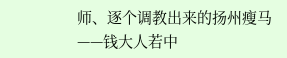师、逐个调教出来的扬州瘦马——钱大人若中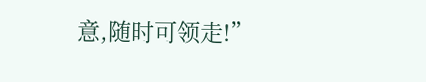意,随时可领走!”